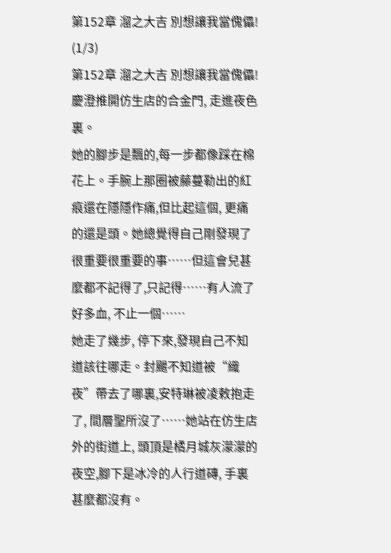第152章 溜之大吉 別想讓我當傀儡! (1/3)
第152章 溜之大吉 別想讓我當傀儡!
慶澄推開仿生店的合金門, 走進夜色裏。
她的腳步是飄的,每一步都像踩在棉花上。手腕上那圈被藤蔓勒出的紅痕還在隱隱作痛,但比起這個, 更痛的還是頭。她總覺得自己剛發現了很重要很重要的事……但這會兒甚麼都不記得了,只記得……有人流了好多血, 不止一個……
她走了幾步, 停下來,發現自己不知道該往哪走。封颺不知道被“織夜”帶去了哪裏,安特琳被凌敕抱走了, 間層聖所沒了……她站在仿生店外的街道上, 頭頂是橘月城灰濛濛的夜空,腳下是冰冷的人行道磚, 手裏甚麼都沒有。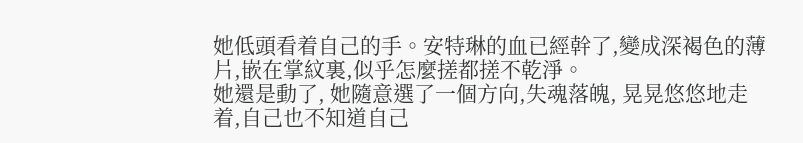她低頭看着自己的手。安特琳的血已經幹了,變成深褐色的薄片,嵌在掌紋裏,似乎怎麼搓都搓不乾淨。
她還是動了, 她隨意選了一個方向,失魂落魄, 晃晃悠悠地走着,自己也不知道自己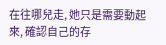在往哪兒走, 她只是需要動起來, 確認自己的存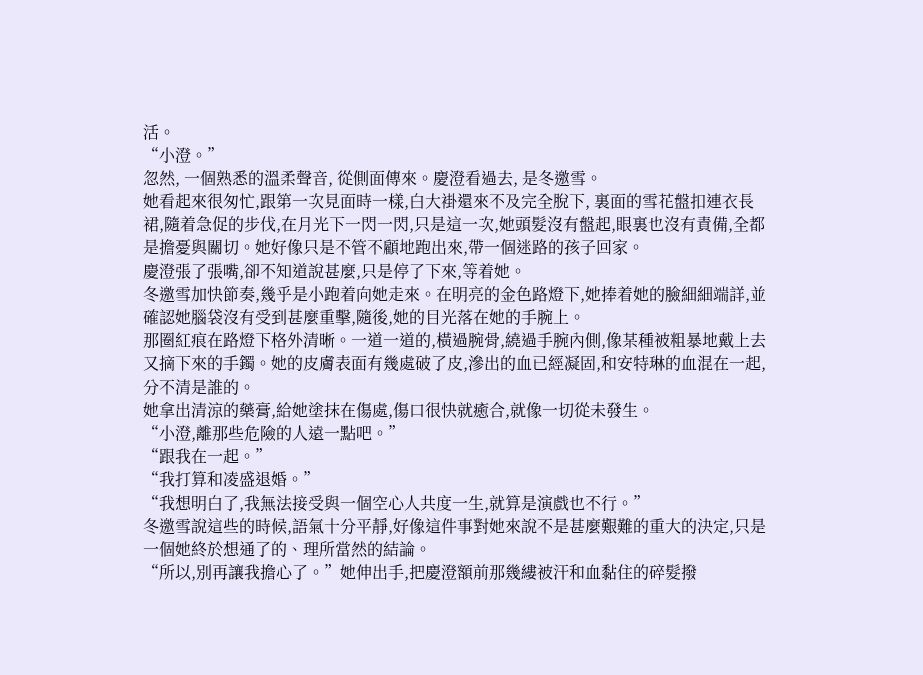活。
“小澄。”
忽然, 一個熟悉的溫柔聲音, 從側面傳來。慶澄看過去, 是冬邀雪。
她看起來很匆忙,跟第一次見面時一樣,白大褂還來不及完全脫下, 裏面的雪花盤扣連衣長裙,隨着急促的步伐,在月光下一閃一閃,只是這一次,她頭髮沒有盤起,眼裏也沒有責備,全都是擔憂與關切。她好像只是不管不顧地跑出來,帶一個迷路的孩子回家。
慶澄張了張嘴,卻不知道說甚麼,只是停了下來,等着她。
冬邀雪加快節奏,幾乎是小跑着向她走來。在明亮的金色路燈下,她捧着她的臉細細端詳,並確認她腦袋沒有受到甚麼重擊,隨後,她的目光落在她的手腕上。
那圈紅痕在路燈下格外清晰。一道一道的,橫過腕骨,繞過手腕內側,像某種被粗暴地戴上去又摘下來的手鐲。她的皮膚表面有幾處破了皮,滲出的血已經凝固,和安特琳的血混在一起,分不清是誰的。
她拿出清涼的藥膏,給她塗抹在傷處,傷口很快就癒合,就像一切從未發生。
“小澄,離那些危險的人遠一點吧。”
“跟我在一起。”
“我打算和凌盛退婚。”
“我想明白了,我無法接受與一個空心人共度一生,就算是演戲也不行。”
冬邀雪說這些的時候,語氣十分平靜,好像這件事對她來說不是甚麼艱難的重大的決定,只是一個她終於想通了的、理所當然的結論。
“所以,別再讓我擔心了。”她伸出手,把慶澄額前那幾縷被汗和血黏住的碎髮撥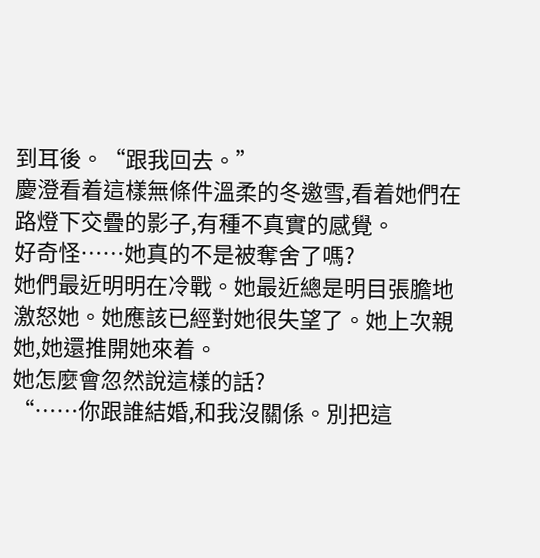到耳後。“跟我回去。”
慶澄看着這樣無條件溫柔的冬邀雪,看着她們在路燈下交疊的影子,有種不真實的感覺。
好奇怪……她真的不是被奪舍了嗎?
她們最近明明在冷戰。她最近總是明目張膽地激怒她。她應該已經對她很失望了。她上次親她,她還推開她來着。
她怎麼會忽然說這樣的話?
“……你跟誰結婚,和我沒關係。別把這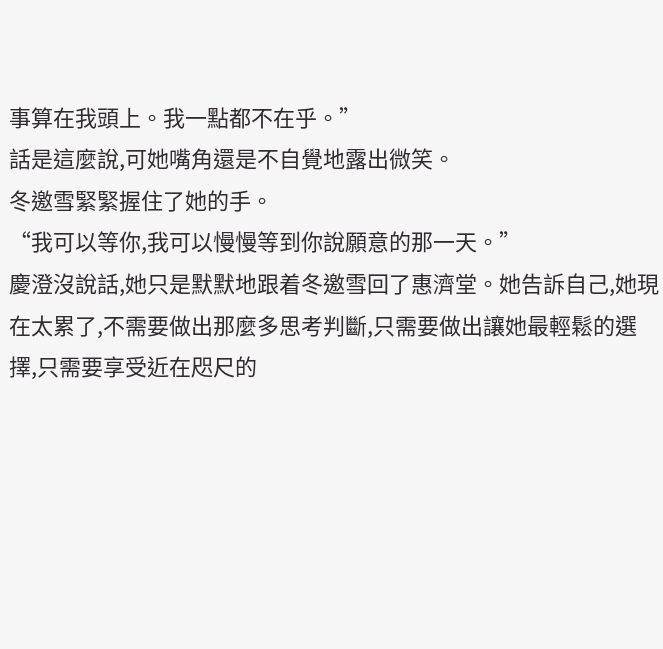事算在我頭上。我一點都不在乎。”
話是這麼說,可她嘴角還是不自覺地露出微笑。
冬邀雪緊緊握住了她的手。
“我可以等你,我可以慢慢等到你說願意的那一天。”
慶澄沒說話,她只是默默地跟着冬邀雪回了惠濟堂。她告訴自己,她現在太累了,不需要做出那麼多思考判斷,只需要做出讓她最輕鬆的選擇,只需要享受近在咫尺的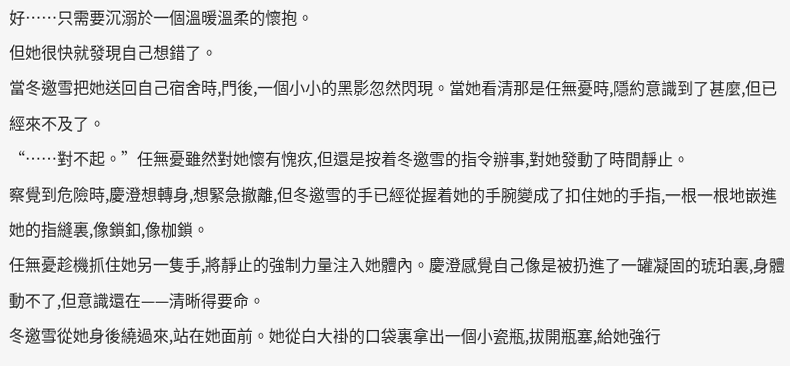好……只需要沉溺於一個溫暖溫柔的懷抱。
但她很快就發現自己想錯了。
當冬邀雪把她送回自己宿舍時,門後,一個小小的黑影忽然閃現。當她看清那是任無憂時,隱約意識到了甚麼,但已經來不及了。
“……對不起。”任無憂雖然對她懷有愧疚,但還是按着冬邀雪的指令辦事,對她發動了時間靜止。
察覺到危險時,慶澄想轉身,想緊急撤離,但冬邀雪的手已經從握着她的手腕變成了扣住她的手指,一根一根地嵌進她的指縫裏,像鎖釦,像枷鎖。
任無憂趁機抓住她另一隻手,將靜止的強制力量注入她體內。慶澄感覺自己像是被扔進了一罐凝固的琥珀裏,身體動不了,但意識還在——清晰得要命。
冬邀雪從她身後繞過來,站在她面前。她從白大褂的口袋裏拿出一個小瓷瓶,拔開瓶塞,給她強行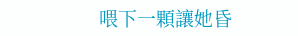喂下一顆讓她昏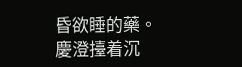昏欲睡的藥。
慶澄擡着沉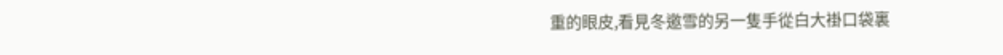重的眼皮,看見冬邀雪的另一隻手從白大褂口袋裏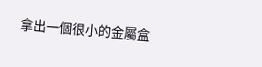拿出一個很小的金屬盒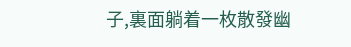子,裏面躺着一枚散發幽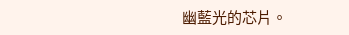幽藍光的芯片。